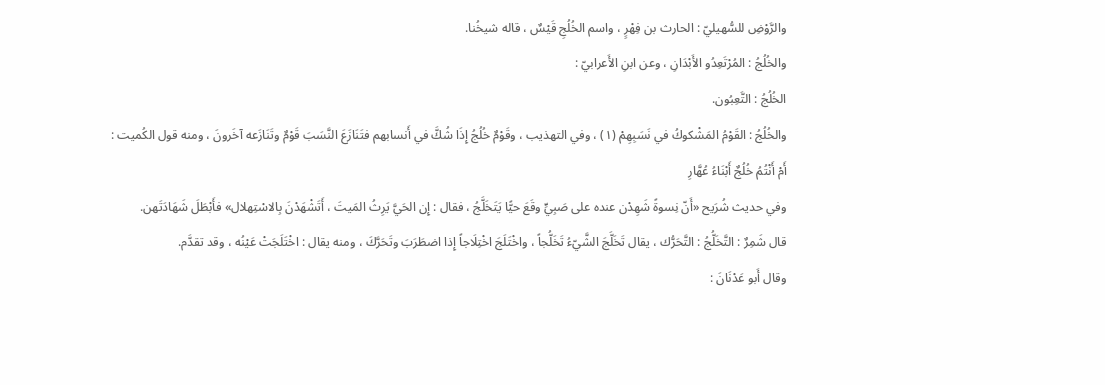والرَّوْضِ للسُّهيليّ : الحارث بن فِهْرٍ ، واسم الخُلُجِ قَيْسٌ ، قاله شيخُنا.
والخُلُجُ : المُرْتَعِدُو الأَبْدَانِ ، وعن ابنِ الأَعرابيّ :
الخُلُجُ : التَّعِبُون.
والخُلُجُ : القَوْمُ المَشْكوكُ في نَسَبِهِمْ (١) ، وفي التهذيب ، وقَوْمٌ خُلُجُ إِذَا شُكَّ في أَنسابهم فتَنَازَعَ النَّسَبَ قَوْمٌ وتَنَازَعه آخَرونَ ، ومنه قول الكُميت :
أَمْ أَنْتُمُ خُلُجٌ أَبْنَاءُ عُهَّارِ
وفي حديث شُرَيح «أَنّ نِسوةً شَهِدْن عنده على صَبِيٍّ وقَعَ حيًّا يَتَخَلَّجُ ، فقال : إِن الحَيَّ يَرِثُ المَيتَ ، أَتَشْهَدْنَ بِالاسْتِهلال» فأَبْطَلَ شَهَادَتَهن.
قال شَمِرٌ : التَّخَلُّجُ : التَّحَرُّك ، يقال تَخَلَّجَ الشَّيّءُ تَخَلُّجاً ، واخْتَلَجَ اخْتِلَاجاً إِذا اضطَرَبَ وتَحَرَّكَ ، ومنه يقال : اخْتَلَجَتْ عَيْنُه ، وقد تقدَّم.
وقال أَبو عَدْنَانَ :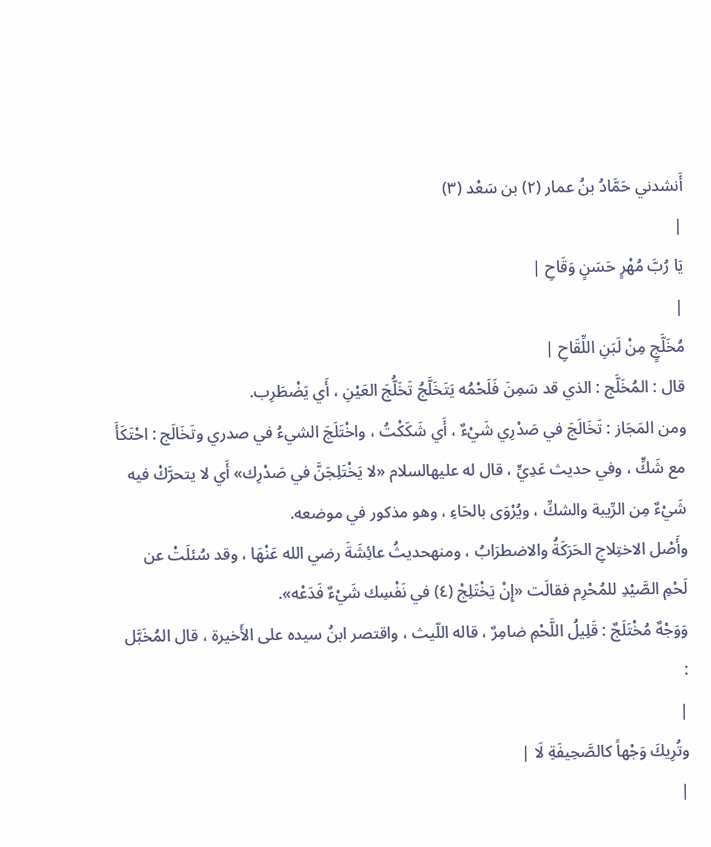أَنشدني حَمَّادُ بنُ عمار (٢) بن سَعْد (٣)
|
يَا رُبَّ مُهْرٍ حَسَنٍ وَقَاحِ |
|
مُخَلَّجٍ مِنْ لَبَنِ اللِّقَاحِ |
قال : المُخَلَّج : الذي قد سَمِنَ فَلَحْمُه يَتَخَلَّجُ تَخَلُّجَ العَيْنِ ، أَي يَضْطَرِب.
ومن المَجَاز : تَخَالَجَ في صَدْرِي شَيْءٌ ، أَي شَكَكْتُ ، واخْتَلَجَ الشيءُ في صدري وتَخَالَج : احْتَكَأَ مع شَكٍّ ، وفي حديث عَدِيٍّ ، قال له عليهالسلام «لا يَخْتَلِجَنَّ في صَدْرِك» أَي لا يتحرَّكْ فيه شَيْءٌ مِن الرِّيبة والشكِّ ، ويُرْوَى بالحَاءِ ، وهو مذكور في موضعه.
وأَصْل الاختِلاجِ الحَرَكَةُ والاضطرَابُ ، ومنهحديثُ عائِشَةَ رضي الله عَنْهَا ، وقد سُئلَتْ عن لَحْمِ الصَّيْدِ للمُحْرِم فقالَت «إِنْ يَخْتَلِجْ (٤) في نَفْسِك شَيْءٌ فَدَعْه».
وَوَجْهٌ مُخْتَلَجٌ : قَلِيلُ اللَّحْمِ ضامِرٌ ، قاله اللّيث ، واقتصر ابنُ سيده على الأَخيرة ، قال المُخَبَّل :
|
وتُرِيكَ وَجْهاً كالصَّحِيفَةِ لَا |
|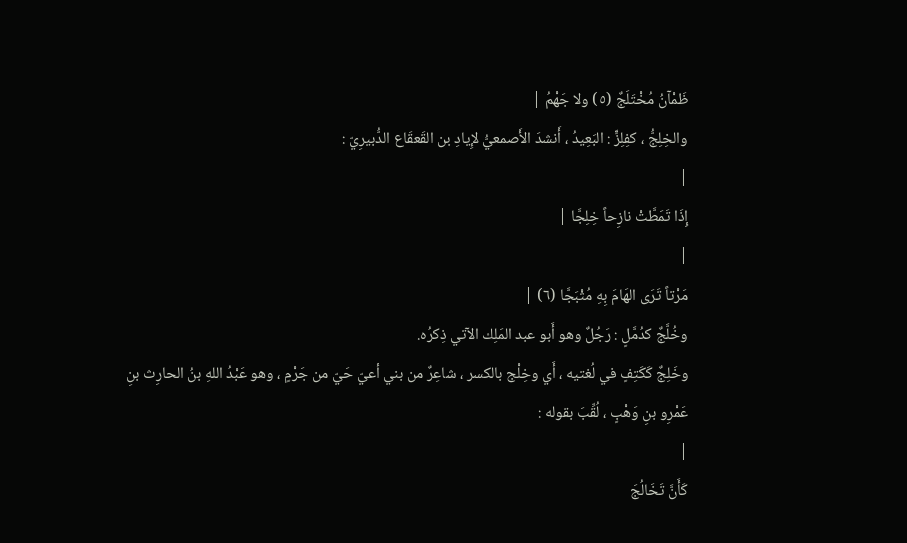ظَمْآنُ مُخْتَلَجٌ (٥) ولا جَهْمُ |
والخِلِجُّ ، كفِلِزٍّ : البَعِيدُ ، أَنشدَ الأَصمعيُّ لإِيادِ بن القَعقَاع الدُّبيرِيّ :
|
إِذَا تَمَطَّتْ نازِحاً خِلِجَّا |
|
مَرْتاً تَرَى الهَامَ بِهِ مُثْبَجَّا (٦) |
وخُلَّجٌ كدُمَّلٍ : رَجُلٌ وهو أَبو عبد المَلِك الآتي ذِكرُه.
وخَلِجٌ كَكَتِفٍ في لُغتيه ، أَي وخِلْج بالكسر ، شاعِرٌ من بني أعيّ حَيّ من جَرْمٍ ، وهو عَبْدُ اللهِ بنُ الحارِث بنِ عَمْرِو بنِ وَهْبٍ ، لُقِّبَ بقوله :
|
كَأَنَّ تَخَالُجَ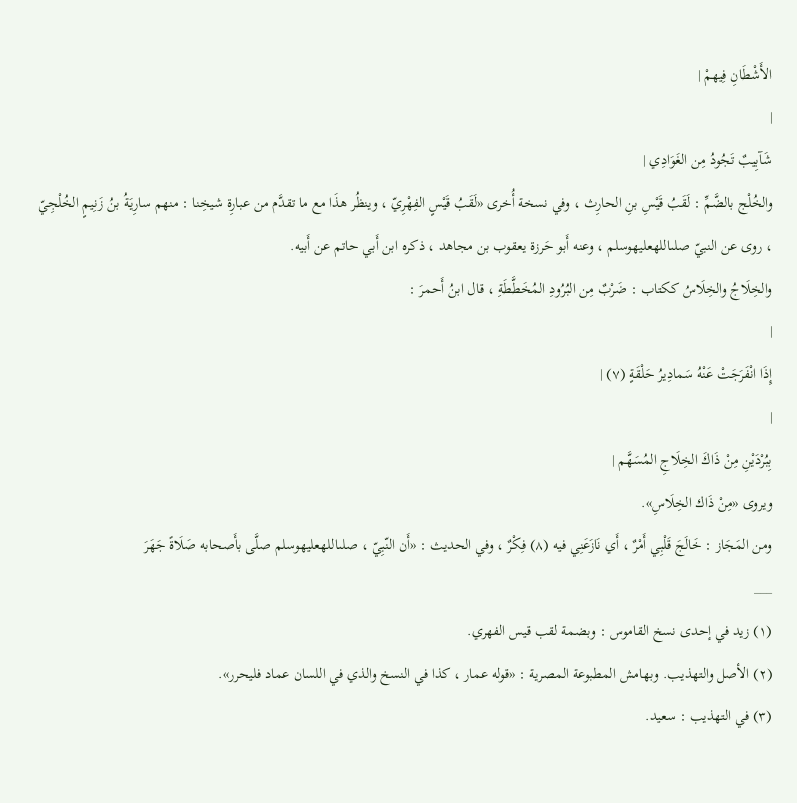الأَشْطَانِ فِيهمْ |
|
شَآبِيبٌ تَجُودُ مِن الغَوَادِي |
والخُلْج بالضَّمِّ : لَقَبُ قَيْسِ بنِ الحارِث ، وفي نسخة أُخرى «لَقَبُ قَيْسٍ الفِهْرِيّ ، وينظُر هذَا مع ما تقدَّم من عبارِة شيخِنا : منهم سارِيَةُ بنُ زَنِيمٍ الخُلْجِيّ ، روى عن النبيّ صلىاللهعليهوسلم ، وعنه أَبو حَرزة يعقوب بن مجاهد ، ذكره ابن أَبي حاتم عن أَبيه.
والخِلَاجُ والخِلَاسُ ككتاب : ضَرْبٌ مِن البُرُودِ المُخَطَّطَةِ ، قال ابنُ أَحمرَ :
|
إِذَا انْفَرَجَتْ عَنْهُ سَمادِيرُ حَلْقَةٍ (٧) |
|
بِبُرْدَيْنِ مِنْ ذَاكَ الخِلَاجِ المُسَهَّم |
ويروى «مِنْ ذَاك الخِلَاسِ».
ومن المَجَاز : خَالَجَ قَلْبِي أَمْرٌ ، أَي نَازَعَنِي فيه (٨) فِكْرٌ ، وفي الحديث : «أَن النّبِيّ ، صلىاللهعليهوسلم صلَّى بأَصحابه صَلَاةً جَهَرَ
___
(١) زيد في إحدى نسخ القاموس : وبضمة لقب قيس الفهري.
(٢) الأصل والتهذيب. وبهامش المطبوعة المصرية : «قوله عمار ، كذا في النسخ والذي في اللسان عماد فليحرر».
(٣) في التهذيب : سعيد.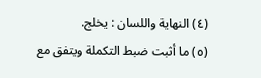(٤) النهاية واللسان : يخلج.
(٥) ما أثبت ضبط التكملة ويتفق مع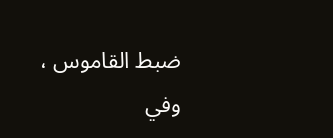ضبط القاموس ، وفي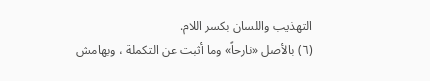التهذيب واللسان بكسر اللام.
(٦) بالأصل «نارحاً» وما أثبت عن التكملة ، وبهامش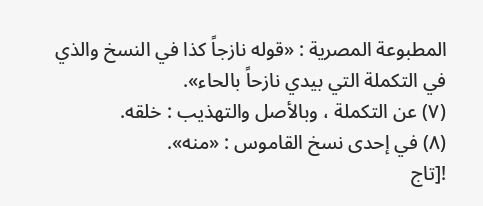المطبوعة المصرية : «قوله نازجاً كذا في النسخ والذي في التكملة التي بيدي نازحاً بالحاء».
(٧) عن التكملة ، وبالأصل والتهذيب : خلقه.
(٨) في إحدى نسخ القاموس : «منه».
![تاج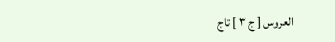العروس [ ج ٣ ] تاج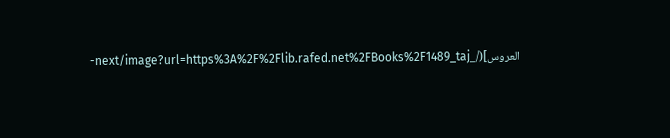العروس](/_next/image?url=https%3A%2F%2Flib.rafed.net%2FBooks%2F1489_taj-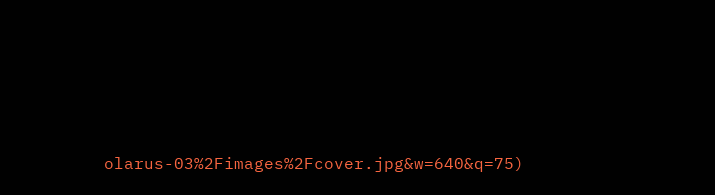olarus-03%2Fimages%2Fcover.jpg&w=640&q=75)